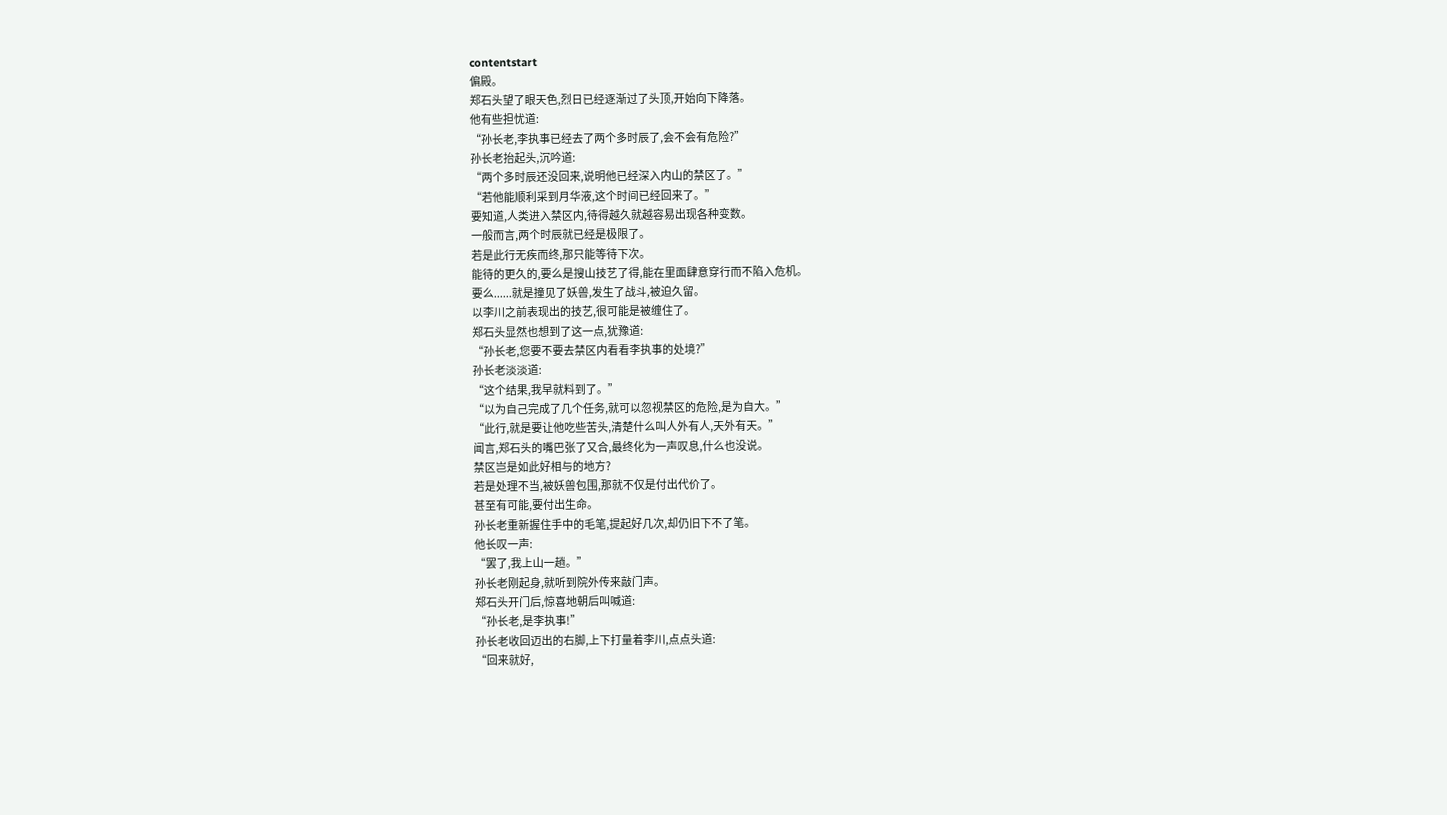contentstart
偏殿。
郑石头望了眼天色,烈日已经逐渐过了头顶,开始向下降落。
他有些担忧道:
“孙长老,李执事已经去了两个多时辰了,会不会有危险?”
孙长老抬起头,沉吟道:
“两个多时辰还没回来,说明他已经深入内山的禁区了。”
“若他能顺利采到月华液,这个时间已经回来了。”
要知道,人类进入禁区内,待得越久就越容易出现各种变数。
一般而言,两个时辰就已经是极限了。
若是此行无疾而终,那只能等待下次。
能待的更久的,要么是搜山技艺了得,能在里面肆意穿行而不陷入危机。
要么......就是撞见了妖兽,发生了战斗,被迫久留。
以李川之前表现出的技艺,很可能是被缠住了。
郑石头显然也想到了这一点,犹豫道:
“孙长老,您要不要去禁区内看看李执事的处境?”
孙长老淡淡道:
“这个结果,我早就料到了。”
“以为自己完成了几个任务,就可以忽视禁区的危险,是为自大。”
“此行,就是要让他吃些苦头,清楚什么叫人外有人,天外有天。”
闻言,郑石头的嘴巴张了又合,最终化为一声叹息,什么也没说。
禁区岂是如此好相与的地方?
若是处理不当,被妖兽包围,那就不仅是付出代价了。
甚至有可能,要付出生命。
孙长老重新握住手中的毛笔,提起好几次,却仍旧下不了笔。
他长叹一声:
“罢了,我上山一趟。”
孙长老刚起身,就听到院外传来敲门声。
郑石头开门后,惊喜地朝后叫喊道:
“孙长老,是李执事!”
孙长老收回迈出的右脚,上下打量着李川,点点头道:
“回来就好,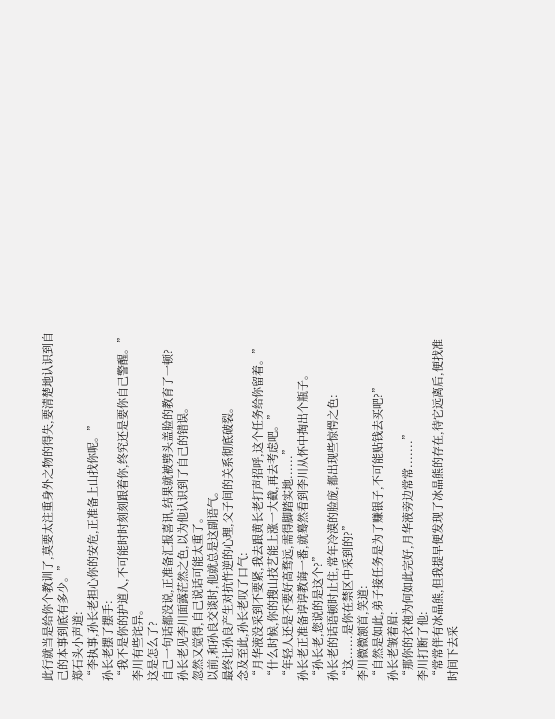此行就当是给你个教训了,莫要太注重身外之物的得失,要清楚地认识到自己的本事到底有多少。”
郑石头小声道:
“李执事,孙长老担心你的安危,正准备上山找你呢。”
孙长老摆了摆手:
“我不是你的护道人,不可能时时刻刻跟着你,终究还是要你自己警醒。”
李川有些诧异。
这是怎么了?
自己一句话都没说,正准备汇报喜讯,结果就被劈头盖脸的教育了一顿?
孙长老见李川面露茫然之色,以为他认识到了自己的错误。
忽然又觉得,自己说话可能太重了。
以前,和孙良交谈时,他就总是这副语气。
最终让孙良产生对抗忤逆的心理,父子间的关系彻底破裂。
念及至此,孙长老叹了口气:
“月华液没采到不要紧,我去跟黄长老打声招呼,这个任务给你留着。”
“什么时候,你的搜山技艺能上涨一大截,再去考虑吧。”
“年轻人还是不要好高骛远,需得脚踏实地......”
孙长老正准备谆谆教诲一番,就蓦然看到李川从怀中掏出个瓶子。
“孙长老,您说的是这个?”
孙长老的话语顿时止住,常年冷漠的脸庞,都出现些惊愕之色:
“这......是你在禁区中采到的?”
李川微微颔首,笑道:
“自然是如此,弟子接任务是为了赚银子,不可能贴钱去买吧?”
孙长老皱着眉:
“那你的衣袍为何如此完好,月华液旁边常常.......”
李川打断了他:
“常常伴有冰晶熊,但我提早便发现了冰晶熊的存在,待它远离后,便找准时间下去采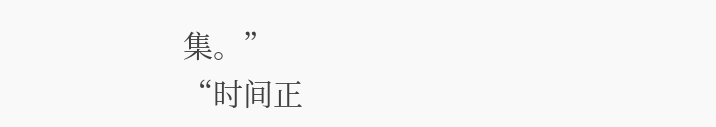集。”
“时间正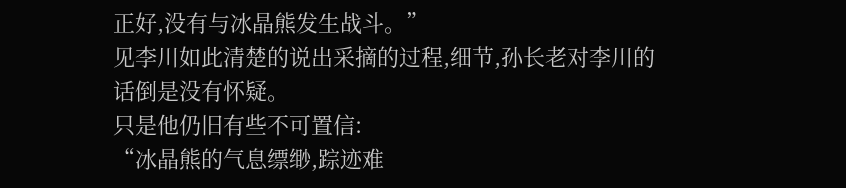正好,没有与冰晶熊发生战斗。”
见李川如此清楚的说出采摘的过程,细节,孙长老对李川的话倒是没有怀疑。
只是他仍旧有些不可置信:
“冰晶熊的气息缥缈,踪迹难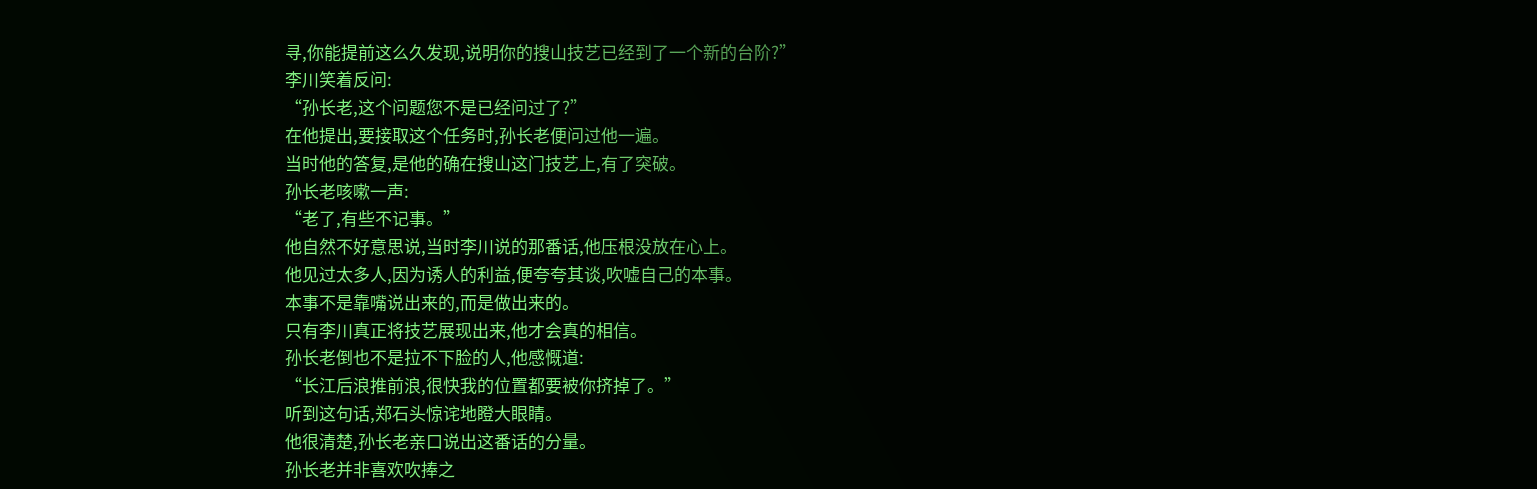寻,你能提前这么久发现,说明你的搜山技艺已经到了一个新的台阶?”
李川笑着反问:
“孙长老,这个问题您不是已经问过了?”
在他提出,要接取这个任务时,孙长老便问过他一遍。
当时他的答复,是他的确在搜山这门技艺上,有了突破。
孙长老咳嗽一声:
“老了,有些不记事。”
他自然不好意思说,当时李川说的那番话,他压根没放在心上。
他见过太多人,因为诱人的利益,便夸夸其谈,吹嘘自己的本事。
本事不是靠嘴说出来的,而是做出来的。
只有李川真正将技艺展现出来,他才会真的相信。
孙长老倒也不是拉不下脸的人,他感慨道:
“长江后浪推前浪,很快我的位置都要被你挤掉了。”
听到这句话,郑石头惊诧地瞪大眼睛。
他很清楚,孙长老亲口说出这番话的分量。
孙长老并非喜欢吹捧之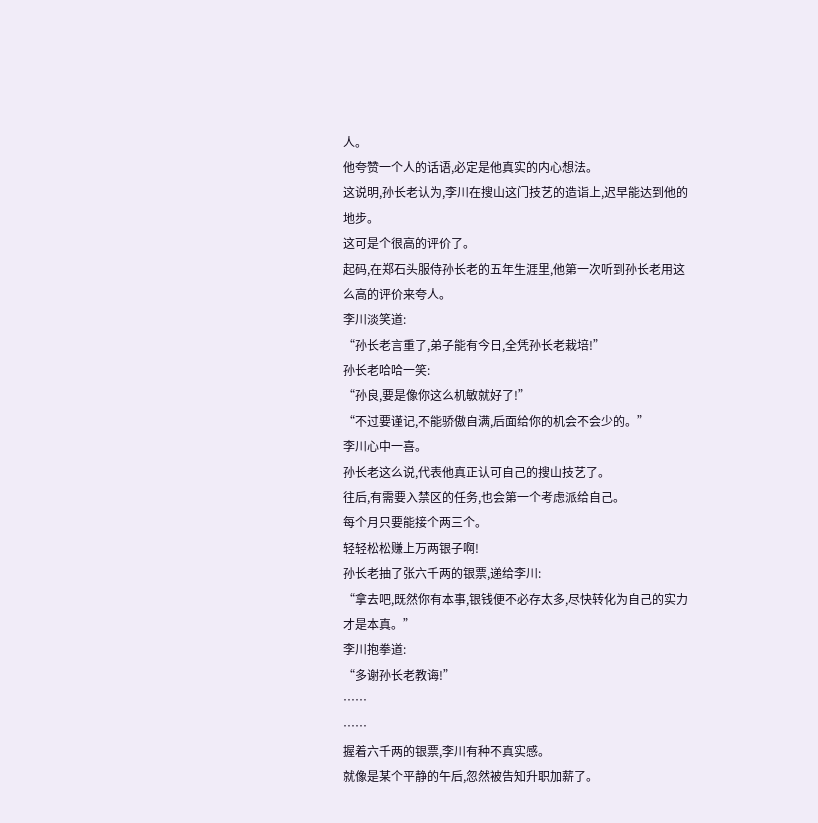人。
他夸赞一个人的话语,必定是他真实的内心想法。
这说明,孙长老认为,李川在搜山这门技艺的造诣上,迟早能达到他的地步。
这可是个很高的评价了。
起码,在郑石头服侍孙长老的五年生涯里,他第一次听到孙长老用这么高的评价来夸人。
李川淡笑道:
“孙长老言重了,弟子能有今日,全凭孙长老栽培!”
孙长老哈哈一笑:
“孙良,要是像你这么机敏就好了!”
“不过要谨记,不能骄傲自满,后面给你的机会不会少的。”
李川心中一喜。
孙长老这么说,代表他真正认可自己的搜山技艺了。
往后,有需要入禁区的任务,也会第一个考虑派给自己。
每个月只要能接个两三个。
轻轻松松赚上万两银子啊!
孙长老抽了张六千两的银票,递给李川:
“拿去吧,既然你有本事,银钱便不必存太多,尽快转化为自己的实力才是本真。”
李川抱拳道:
“多谢孙长老教诲!”
……
……
握着六千两的银票,李川有种不真实感。
就像是某个平静的午后,忽然被告知升职加薪了。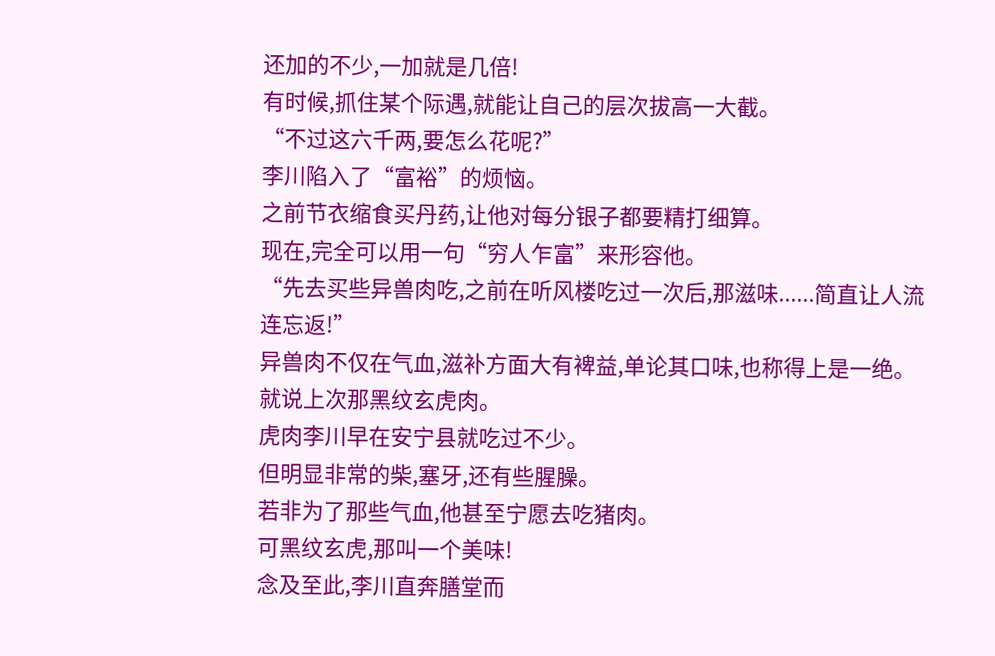还加的不少,一加就是几倍!
有时候,抓住某个际遇,就能让自己的层次拔高一大截。
“不过这六千两,要怎么花呢?”
李川陷入了“富裕”的烦恼。
之前节衣缩食买丹药,让他对每分银子都要精打细算。
现在,完全可以用一句“穷人乍富”来形容他。
“先去买些异兽肉吃,之前在听风楼吃过一次后,那滋味......简直让人流连忘返!”
异兽肉不仅在气血,滋补方面大有裨益,单论其口味,也称得上是一绝。
就说上次那黑纹玄虎肉。
虎肉李川早在安宁县就吃过不少。
但明显非常的柴,塞牙,还有些腥臊。
若非为了那些气血,他甚至宁愿去吃猪肉。
可黑纹玄虎,那叫一个美味!
念及至此,李川直奔膳堂而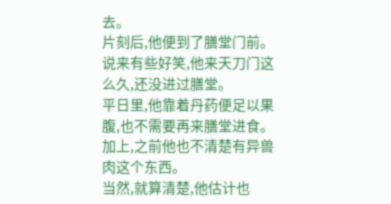去。
片刻后,他便到了膳堂门前。
说来有些好笑,他来天刀门这么久,还没进过膳堂。
平日里,他靠着丹药便足以果腹,也不需要再来膳堂进食。
加上,之前他也不清楚有异兽肉这个东西。
当然,就算清楚,他估计也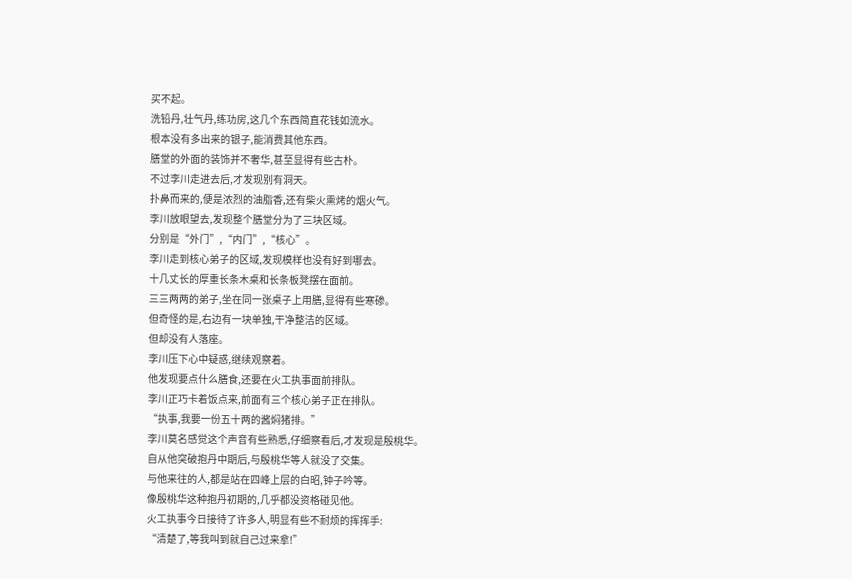买不起。
洗铅丹,壮气丹,练功房,这几个东西简直花钱如流水。
根本没有多出来的银子,能消费其他东西。
膳堂的外面的装饰并不奢华,甚至显得有些古朴。
不过李川走进去后,才发现别有洞天。
扑鼻而来的,便是浓烈的油脂香,还有柴火熏烤的烟火气。
李川放眼望去,发现整个膳堂分为了三块区域。
分别是“外门”,“内门”,“核心”。
李川走到核心弟子的区域,发现模样也没有好到哪去。
十几丈长的厚重长条木桌和长条板凳摆在面前。
三三两两的弟子,坐在同一张桌子上用膳,显得有些寒碜。
但奇怪的是,右边有一块单独,干净整洁的区域。
但却没有人落座。
李川压下心中疑惑,继续观察着。
他发现要点什么膳食,还要在火工执事面前排队。
李川正巧卡着饭点来,前面有三个核心弟子正在排队。
“执事,我要一份五十两的酱焖猪排。”
李川莫名感觉这个声音有些熟悉,仔细察看后,才发现是殷桃华。
自从他突破抱丹中期后,与殷桃华等人就没了交集。
与他来往的人,都是站在四峰上层的白昭,钟子吟等。
像殷桃华这种抱丹初期的,几乎都没资格碰见他。
火工执事今日接待了许多人,明显有些不耐烦的挥挥手:
“清楚了,等我叫到就自己过来拿!”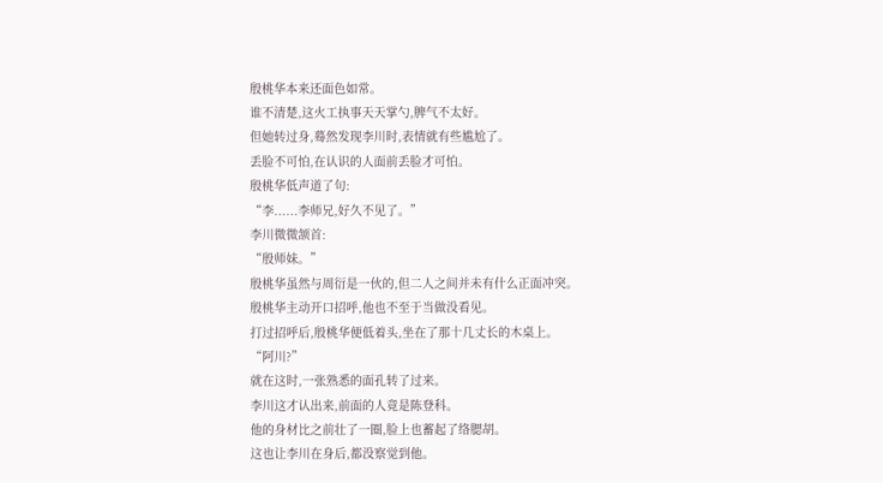殷桃华本来还面色如常。
谁不清楚,这火工执事天天掌勺,脾气不太好。
但她转过身,蓦然发现李川时,表情就有些尴尬了。
丢脸不可怕,在认识的人面前丢脸才可怕。
殷桃华低声道了句:
“李......李师兄,好久不见了。”
李川微微颔首:
“殷师妹。”
殷桃华虽然与周衍是一伙的,但二人之间并未有什么正面冲突。
殷桃华主动开口招呼,他也不至于当做没看见。
打过招呼后,殷桃华便低着头,坐在了那十几丈长的木桌上。
“阿川?”
就在这时,一张熟悉的面孔转了过来。
李川这才认出来,前面的人竟是陈登科。
他的身材比之前壮了一圈,脸上也蓄起了络腮胡。
这也让李川在身后,都没察觉到他。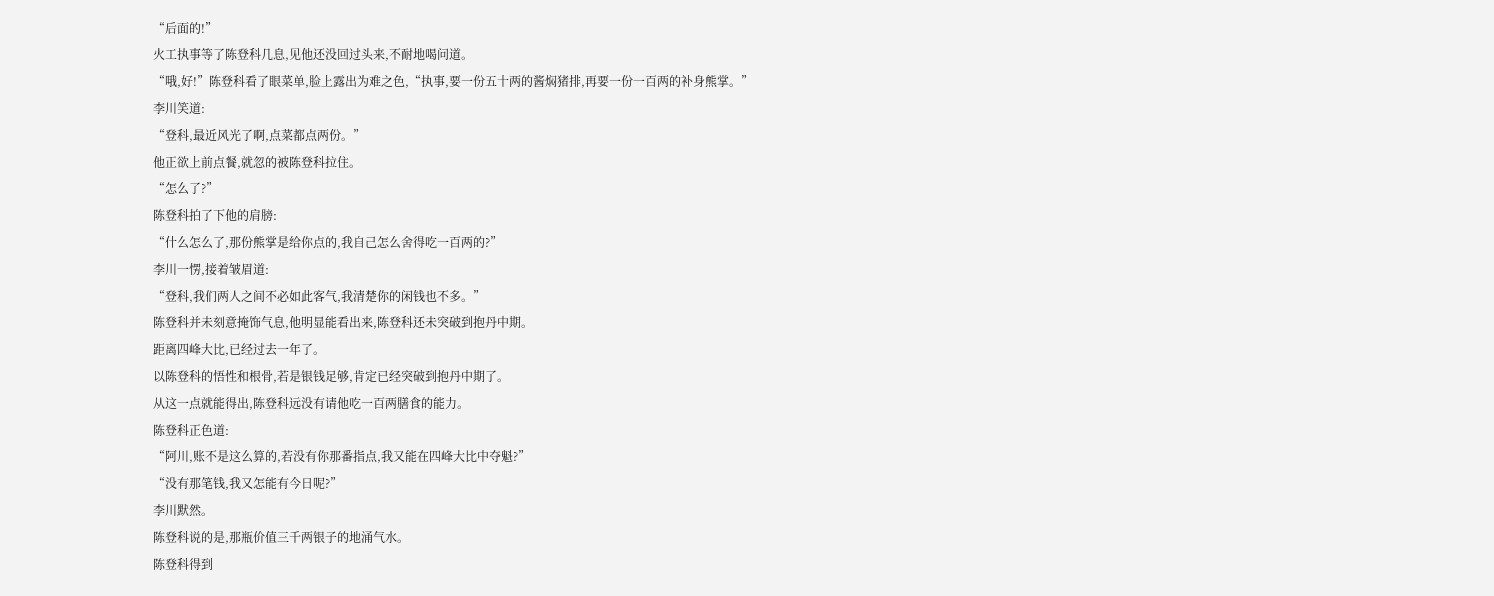“后面的!”
火工执事等了陈登科几息,见他还没回过头来,不耐地喝问道。
“哦,好!”陈登科看了眼菜单,脸上露出为难之色,“执事,要一份五十两的酱焖猪排,再要一份一百两的补身熊掌。”
李川笑道:
“登科,最近风光了啊,点菜都点两份。”
他正欲上前点餐,就忽的被陈登科拉住。
“怎么了?”
陈登科拍了下他的肩膀:
“什么怎么了,那份熊掌是给你点的,我自己怎么舍得吃一百两的?”
李川一愣,接着皱眉道:
“登科,我们两人之间不必如此客气,我清楚你的闲钱也不多。”
陈登科并未刻意掩饰气息,他明显能看出来,陈登科还未突破到抱丹中期。
距离四峰大比,已经过去一年了。
以陈登科的悟性和根骨,若是银钱足够,肯定已经突破到抱丹中期了。
从这一点就能得出,陈登科远没有请他吃一百两膳食的能力。
陈登科正色道:
“阿川,账不是这么算的,若没有你那番指点,我又能在四峰大比中夺魁?”
“没有那笔钱,我又怎能有今日呢?”
李川默然。
陈登科说的是,那瓶价值三千两银子的地涌气水。
陈登科得到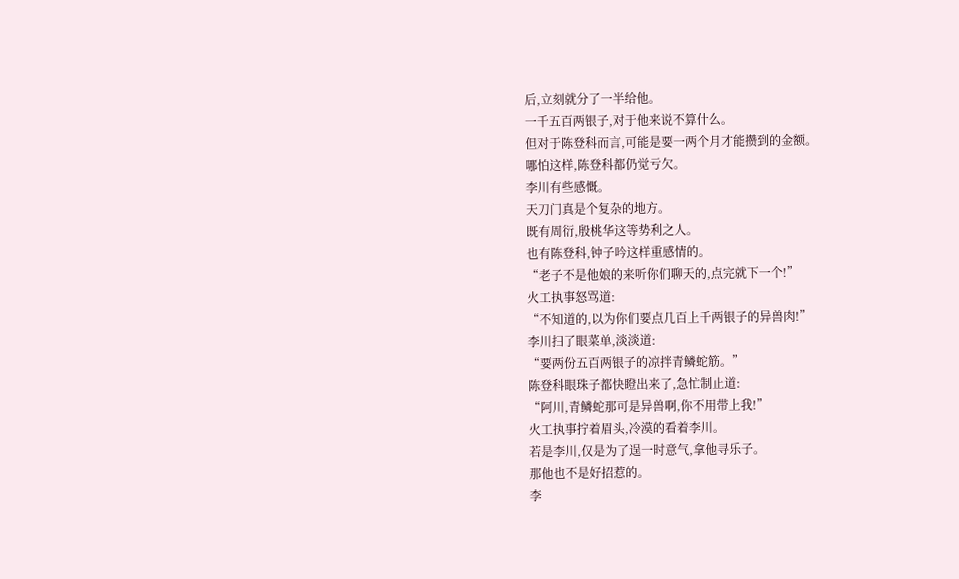后,立刻就分了一半给他。
一千五百两银子,对于他来说不算什么。
但对于陈登科而言,可能是要一两个月才能攒到的金额。
哪怕这样,陈登科都仍觉亏欠。
李川有些感慨。
天刀门真是个复杂的地方。
既有周衍,殷桃华这等势利之人。
也有陈登科,钟子吟这样重感情的。
“老子不是他娘的来听你们聊天的,点完就下一个!”
火工执事怒骂道:
“不知道的,以为你们要点几百上千两银子的异兽肉!”
李川扫了眼菜单,淡淡道:
“要两份五百两银子的凉拌青鳞蛇筋。”
陈登科眼珠子都快瞪出来了,急忙制止道:
“阿川,青鳞蛇那可是异兽啊,你不用带上我!”
火工执事拧着眉头,冷漠的看着李川。
若是李川,仅是为了逞一时意气,拿他寻乐子。
那他也不是好招惹的。
李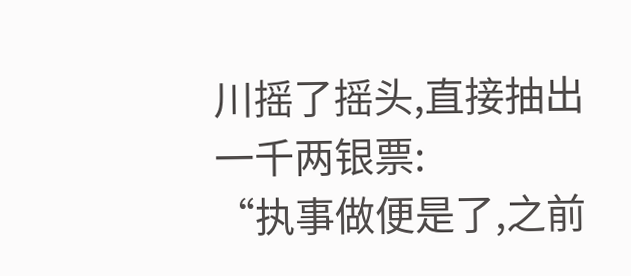川摇了摇头,直接抽出一千两银票:
“执事做便是了,之前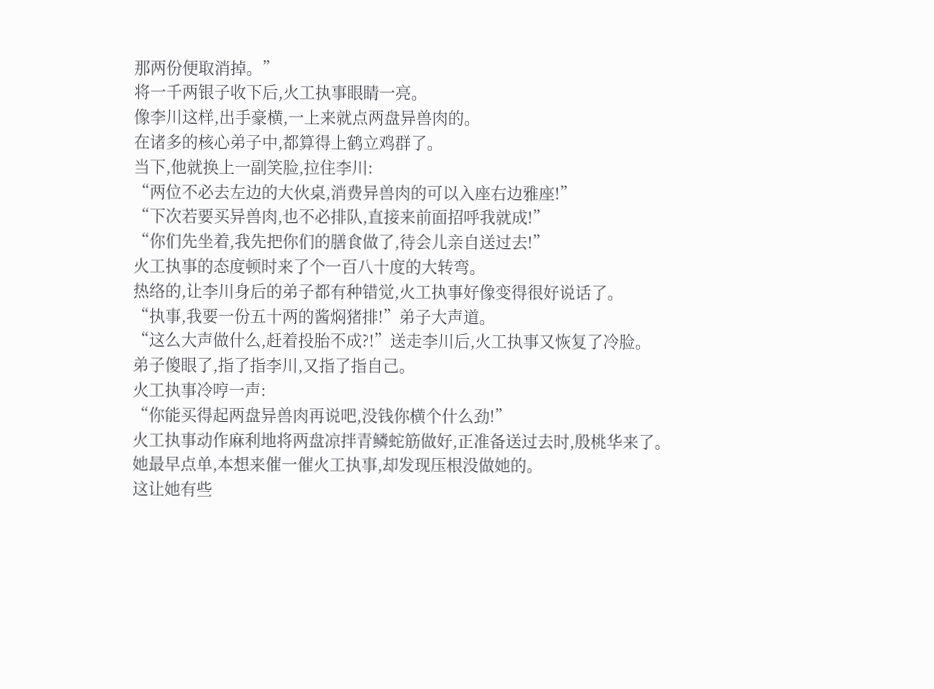那两份便取消掉。”
将一千两银子收下后,火工执事眼睛一亮。
像李川这样,出手豪横,一上来就点两盘异兽肉的。
在诸多的核心弟子中,都算得上鹤立鸡群了。
当下,他就换上一副笑脸,拉住李川:
“两位不必去左边的大伙桌,消费异兽肉的可以入座右边雅座!”
“下次若要买异兽肉,也不必排队,直接来前面招呼我就成!”
“你们先坐着,我先把你们的膳食做了,待会儿亲自送过去!”
火工执事的态度顿时来了个一百八十度的大转弯。
热络的,让李川身后的弟子都有种错觉,火工执事好像变得很好说话了。
“执事,我要一份五十两的酱焖猪排!”弟子大声道。
“这么大声做什么,赶着投胎不成?!”送走李川后,火工执事又恢复了冷脸。
弟子傻眼了,指了指李川,又指了指自己。
火工执事冷哼一声:
“你能买得起两盘异兽肉再说吧,没钱你横个什么劲!”
火工执事动作麻利地将两盘凉拌青鳞蛇筋做好,正准备送过去时,殷桃华来了。
她最早点单,本想来催一催火工执事,却发现压根没做她的。
这让她有些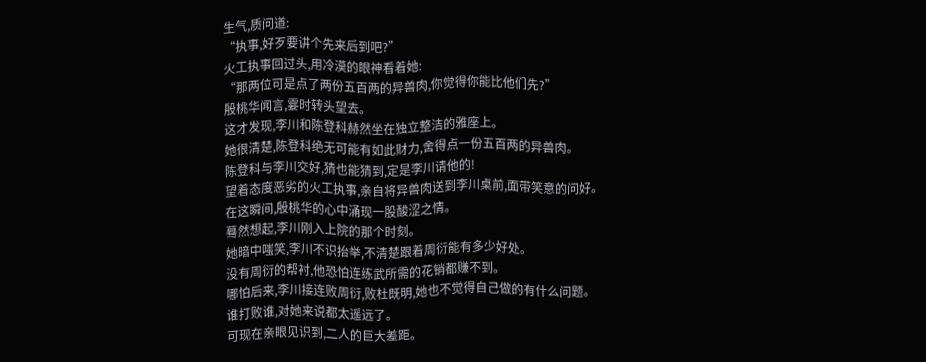生气,质问道:
“执事,好歹要讲个先来后到吧?”
火工执事回过头,用冷漠的眼神看着她:
“那两位可是点了两份五百两的异兽肉,你觉得你能比他们先?”
殷桃华闻言,霎时转头望去。
这才发现,李川和陈登科赫然坐在独立整洁的雅座上。
她很清楚,陈登科绝无可能有如此财力,舍得点一份五百两的异兽肉。
陈登科与李川交好,猜也能猜到,定是李川请他的!
望着态度恶劣的火工执事,亲自将异兽肉送到李川桌前,面带笑意的问好。
在这瞬间,殷桃华的心中涌现一股酸涩之情。
蓦然想起,李川刚入上院的那个时刻。
她暗中嗤笑,李川不识抬举,不清楚跟着周衍能有多少好处。
没有周衍的帮衬,他恐怕连练武所需的花销都赚不到。
哪怕后来,李川接连败周衍,败杜既明,她也不觉得自己做的有什么问题。
谁打败谁,对她来说都太遥远了。
可现在亲眼见识到,二人的巨大差距。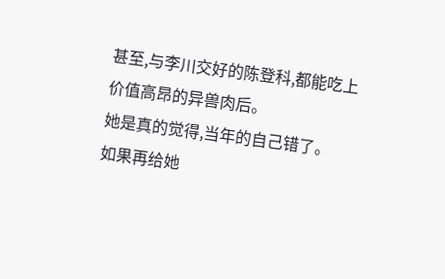甚至,与李川交好的陈登科,都能吃上价值高昂的异兽肉后。
她是真的觉得,当年的自己错了。
如果再给她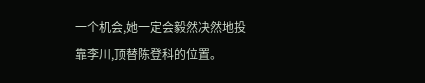一个机会,她一定会毅然决然地投靠李川,顶替陈登科的位置。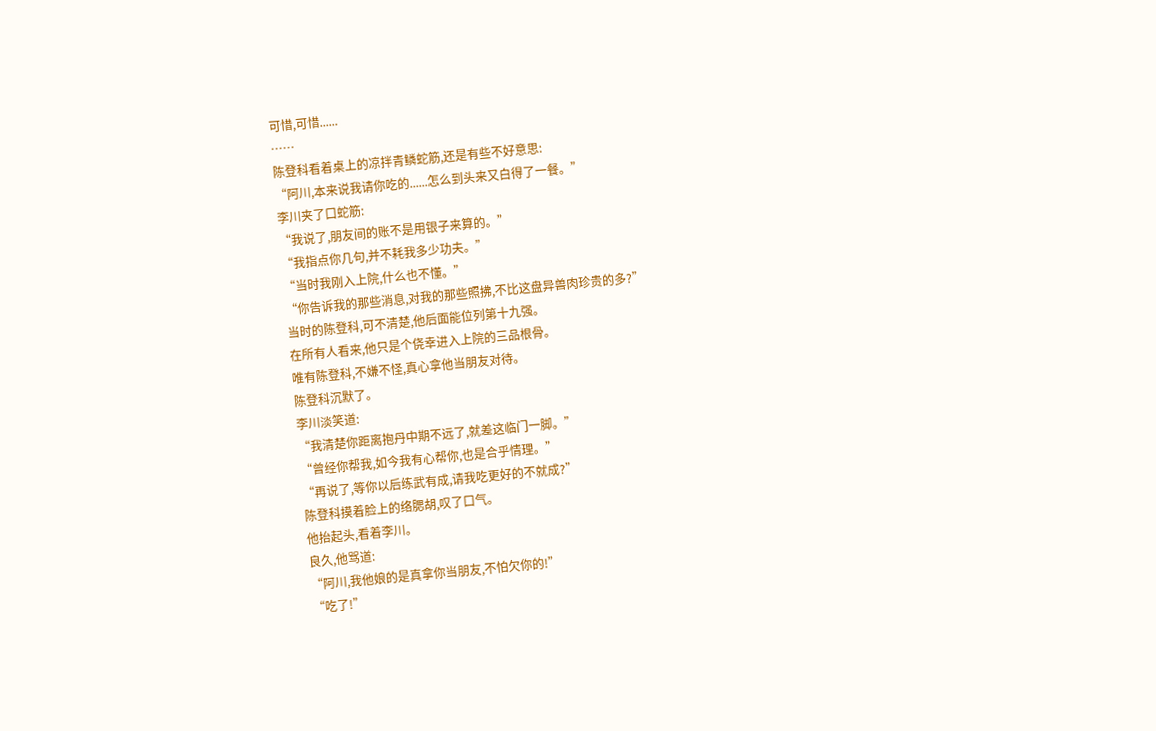可惜,可惜......
……
陈登科看着桌上的凉拌青鳞蛇筋,还是有些不好意思:
“阿川,本来说我请你吃的......怎么到头来又白得了一餐。”
李川夹了口蛇筋:
“我说了,朋友间的账不是用银子来算的。”
“我指点你几句,并不耗我多少功夫。”
“当时我刚入上院,什么也不懂。”
“你告诉我的那些消息,对我的那些照拂,不比这盘异兽肉珍贵的多?”
当时的陈登科,可不清楚,他后面能位列第十九强。
在所有人看来,他只是个侥幸进入上院的三品根骨。
唯有陈登科,不嫌不怪,真心拿他当朋友对待。
陈登科沉默了。
李川淡笑道:
“我清楚你距离抱丹中期不远了,就差这临门一脚。”
“曾经你帮我,如今我有心帮你,也是合乎情理。”
“再说了,等你以后练武有成,请我吃更好的不就成?”
陈登科摸着脸上的络腮胡,叹了口气。
他抬起头,看着李川。
良久,他骂道:
“阿川,我他娘的是真拿你当朋友,不怕欠你的!”
“吃了!”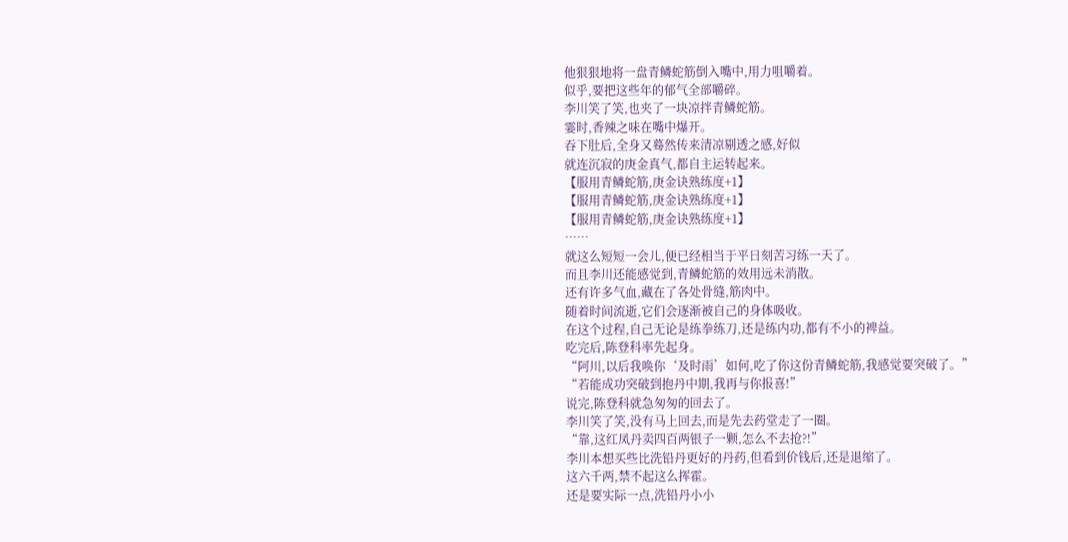他狠狠地将一盘青鳞蛇筋倒入嘴中,用力咀嚼着。
似乎,要把这些年的郁气全部嚼碎。
李川笑了笑,也夹了一块凉拌青鳞蛇筋。
霎时,香辣之味在嘴中爆开。
吞下肚后,全身又蓦然传来清凉剔透之感,好似
就连沉寂的庚金真气,都自主运转起来。
【服用青鳞蛇筋,庚金诀熟练度+1】
【服用青鳞蛇筋,庚金诀熟练度+1】
【服用青鳞蛇筋,庚金诀熟练度+1】
……
就这么短短一会儿,便已经相当于平日刻苦习练一天了。
而且李川还能感觉到,青鳞蛇筋的效用远未消散。
还有许多气血,藏在了各处骨缝,筋肉中。
随着时间流逝,它们会逐渐被自己的身体吸收。
在这个过程,自己无论是练拳练刀,还是练内功,都有不小的裨益。
吃完后,陈登科率先起身。
“阿川,以后我唤你‘及时雨’如何,吃了你这份青鳞蛇筋,我感觉要突破了。”
“若能成功突破到抱丹中期,我再与你报喜!”
说完,陈登科就急匆匆的回去了。
李川笑了笑,没有马上回去,而是先去药堂走了一圈。
“靠,这红凤丹卖四百两银子一颗,怎么不去抢?!”
李川本想买些比洗铅丹更好的丹药,但看到价钱后,还是退缩了。
这六千两,禁不起这么挥霍。
还是要实际一点,洗铅丹小小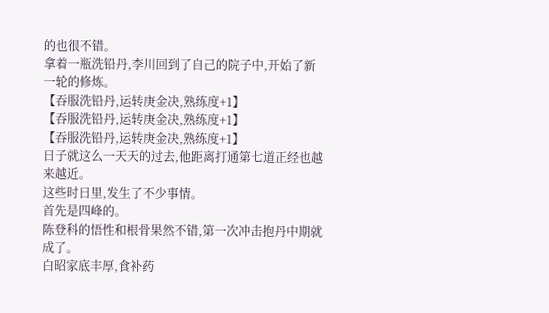的也很不错。
拿着一瓶洗铅丹,李川回到了自己的院子中,开始了新一轮的修炼。
【吞服洗铅丹,运转庚金决,熟练度+1】
【吞服洗铅丹,运转庚金决,熟练度+1】
【吞服洗铅丹,运转庚金决,熟练度+1】
日子就这么一天天的过去,他距离打通第七道正经也越来越近。
这些时日里,发生了不少事情。
首先是四峰的。
陈登科的悟性和根骨果然不错,第一次冲击抱丹中期就成了。
白昭家底丰厚,食补药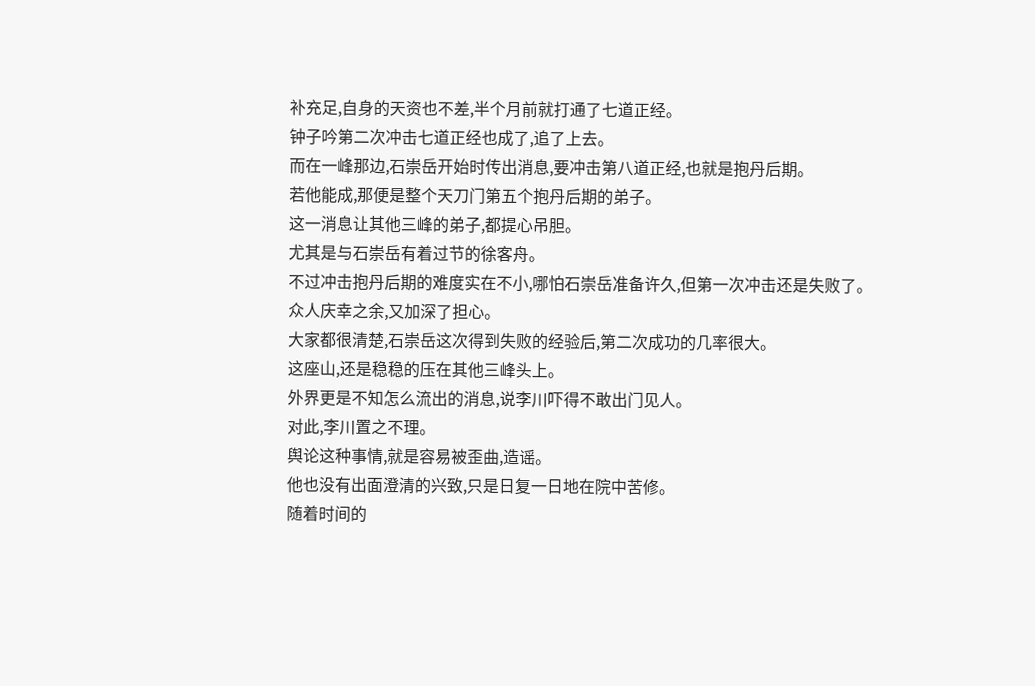补充足,自身的天资也不差,半个月前就打通了七道正经。
钟子吟第二次冲击七道正经也成了,追了上去。
而在一峰那边,石崇岳开始时传出消息,要冲击第八道正经,也就是抱丹后期。
若他能成,那便是整个天刀门第五个抱丹后期的弟子。
这一消息让其他三峰的弟子,都提心吊胆。
尤其是与石崇岳有着过节的徐客舟。
不过冲击抱丹后期的难度实在不小,哪怕石崇岳准备许久,但第一次冲击还是失败了。
众人庆幸之余,又加深了担心。
大家都很清楚,石崇岳这次得到失败的经验后,第二次成功的几率很大。
这座山,还是稳稳的压在其他三峰头上。
外界更是不知怎么流出的消息,说李川吓得不敢出门见人。
对此,李川置之不理。
舆论这种事情,就是容易被歪曲,造谣。
他也没有出面澄清的兴致,只是日复一日地在院中苦修。
随着时间的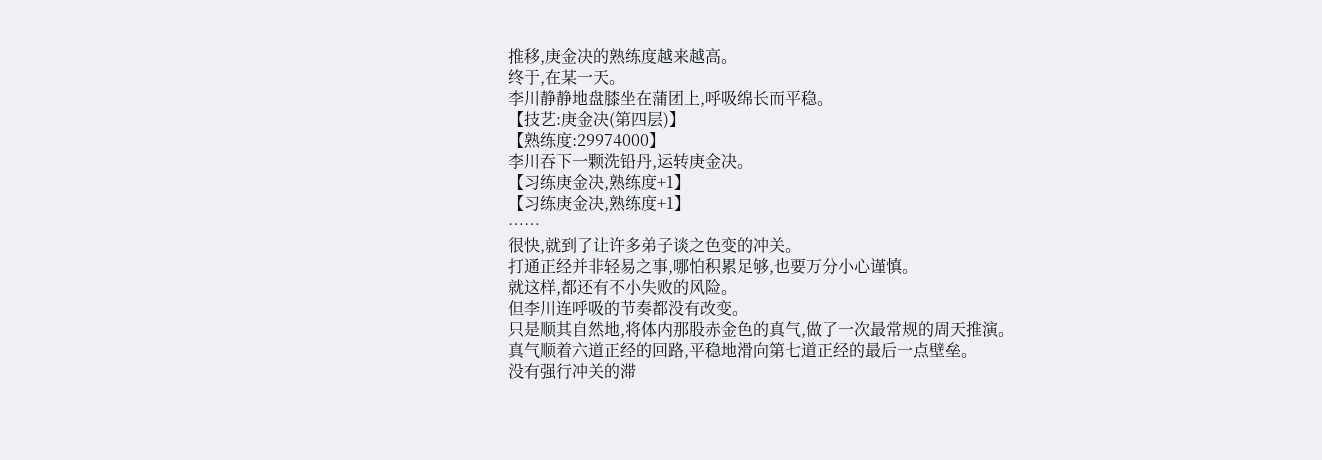推移,庚金决的熟练度越来越高。
终于,在某一天。
李川静静地盘膝坐在蒲团上,呼吸绵长而平稳。
【技艺:庚金决(第四层)】
【熟练度:29974000】
李川吞下一颗洗铅丹,运转庚金决。
【习练庚金决,熟练度+1】
【习练庚金决,熟练度+1】
……
很快,就到了让许多弟子谈之色变的冲关。
打通正经并非轻易之事,哪怕积累足够,也要万分小心谨慎。
就这样,都还有不小失败的风险。
但李川连呼吸的节奏都没有改变。
只是顺其自然地,将体内那股赤金色的真气,做了一次最常规的周天推演。
真气顺着六道正经的回路,平稳地滑向第七道正经的最后一点壁垒。
没有强行冲关的滞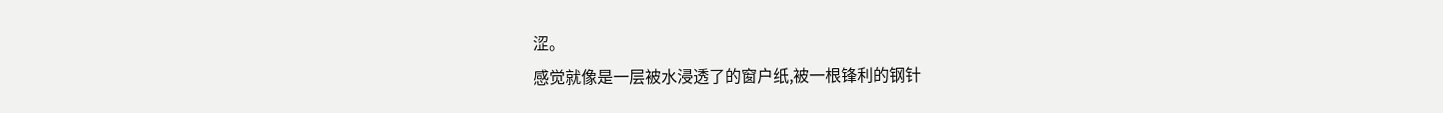涩。
感觉就像是一层被水浸透了的窗户纸,被一根锋利的钢针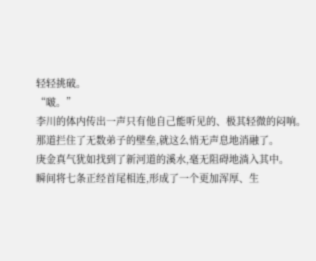轻轻挑破。
“啵。”
李川的体内传出一声只有他自己能听见的、极其轻微的闷响。
那道拦住了无数弟子的壁垒,就这么悄无声息地消融了。
庚金真气犹如找到了新河道的溪水,毫无阻碍地淌入其中。
瞬间将七条正经首尾相连,形成了一个更加浑厚、生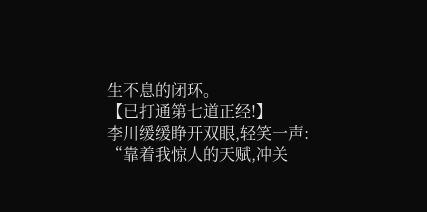生不息的闭环。
【已打通第七道正经!】
李川缓缓睁开双眼,轻笑一声:
“靠着我惊人的天赋,冲关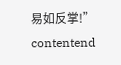易如反掌!”
contentend